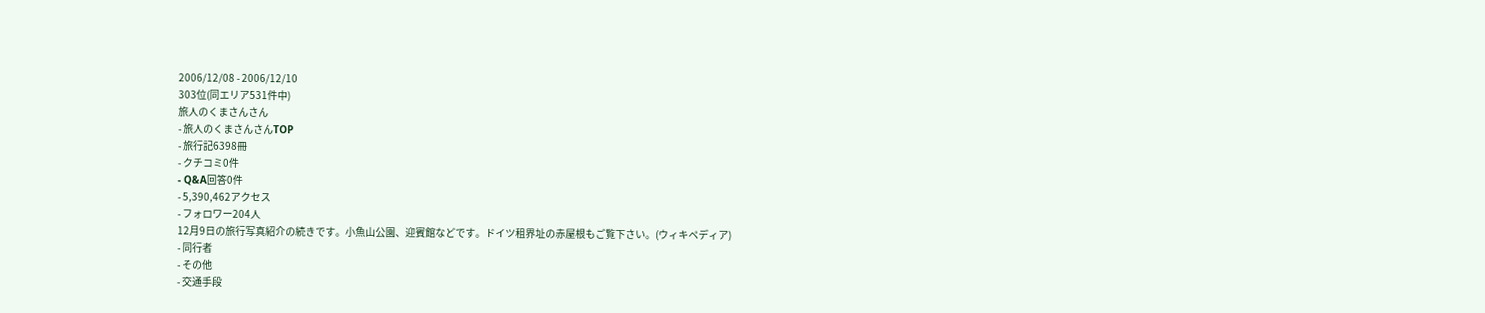2006/12/08 - 2006/12/10
303位(同エリア531件中)
旅人のくまさんさん
- 旅人のくまさんさんTOP
- 旅行記6398冊
- クチコミ0件
- Q&A回答0件
- 5,390,462アクセス
- フォロワー204人
12月9日の旅行写真紹介の続きです。小魚山公園、迎賓館などです。ドイツ租界址の赤屋根もご覧下さい。(ウィキペディア)
- 同行者
- その他
- 交通手段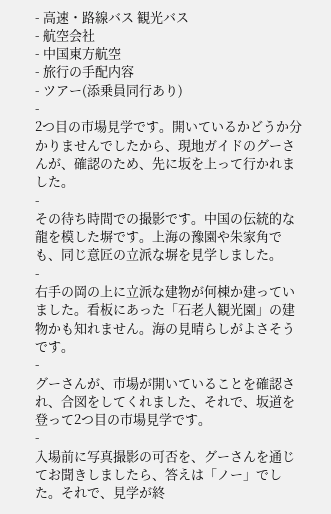- 高速・路線バス 観光バス
- 航空会社
- 中国東方航空
- 旅行の手配内容
- ツアー(添乗員同行あり)
-
2つ目の市場見学です。開いているかどうか分かりませんでしたから、現地ガイドのグーさんが、確認のため、先に坂を上って行かれました。
-
その待ち時間での撮影です。中国の伝統的な龍を模した塀です。上海の豫園や朱家角でも、同じ意匠の立派な塀を見学しました。
-
右手の岡の上に立派な建物が何棟か建っていました。看板にあった「石老人観光園」の建物かも知れません。海の見晴らしがよさそうです。
-
グーさんが、市場が開いていることを確認され、合図をしてくれました、それで、坂道を登って2つ目の市場見学です。
-
入場前に写真撮影の可否を、グーさんを通じてお聞きしましたら、答えは「ノー」でした。それで、見学が終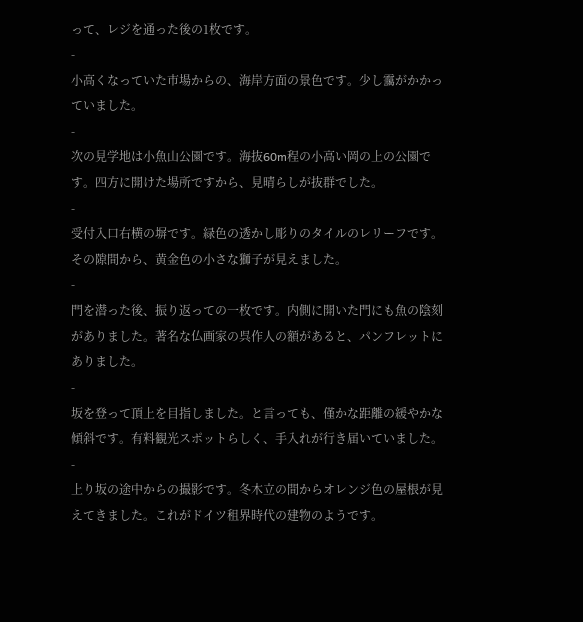って、レジを通った後の1枚です。
-
小高くなっていた市場からの、海岸方面の景色です。少し靄がかかっていました。
-
次の見学地は小魚山公園です。海抜60m程の小高い岡の上の公園です。四方に開けた場所ですから、見晴らしが抜群でした。
-
受付入口右横の塀です。緑色の透かし彫りのタイルのレリーフです。その隙間から、黄金色の小さな獅子が見えました。
-
門を潜った後、振り返っての一枚です。内側に開いた門にも魚の陰刻がありました。著名な仏画家の呉作人の額があると、パンフレットにありました。
-
坂を登って頂上を目指しました。と言っても、僅かな距離の緩やかな傾斜です。有料観光スポットらしく、手入れが行き届いていました。
-
上り坂の途中からの撮影です。冬木立の間からオレンジ色の屋根が見えてきました。これがドイツ租界時代の建物のようです。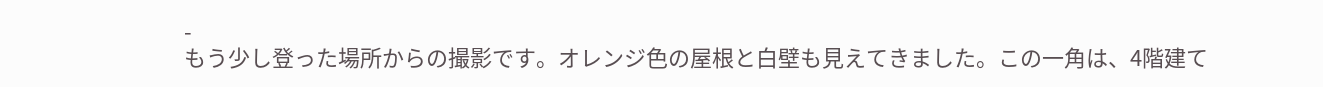-
もう少し登った場所からの撮影です。オレンジ色の屋根と白壁も見えてきました。この一角は、4階建て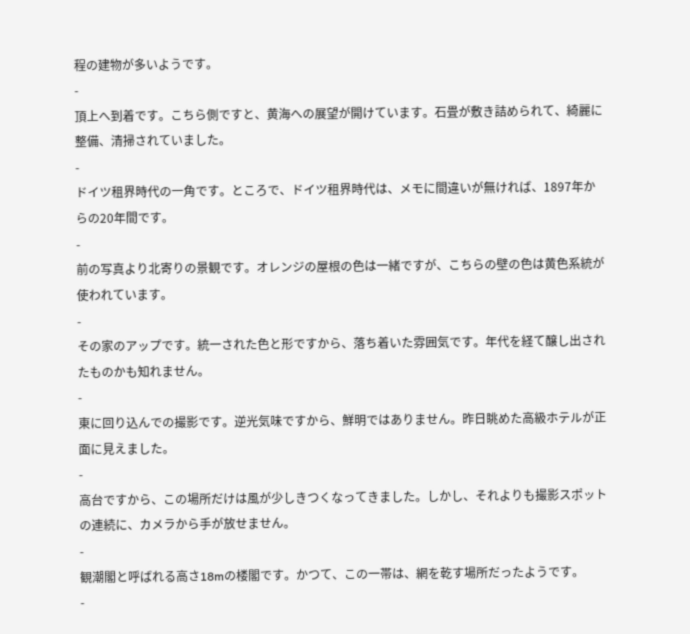程の建物が多いようです。
-
頂上へ到着です。こちら側ですと、黄海への展望が開けています。石畳が敷き詰められて、綺麗に整備、清掃されていました。
-
ドイツ租界時代の一角です。ところで、ドイツ租界時代は、メモに間違いが無ければ、1897年からの20年間です。
-
前の写真より北寄りの景観です。オレンジの屋根の色は一緒ですが、こちらの壁の色は黄色系統が使われています。
-
その家のアップです。統一された色と形ですから、落ち着いた雰囲気です。年代を経て醸し出されたものかも知れません。
-
東に回り込んでの撮影です。逆光気味ですから、鮮明ではありません。昨日眺めた高級ホテルが正面に見えました。
-
高台ですから、この場所だけは風が少しきつくなってきました。しかし、それよりも撮影スポットの連続に、カメラから手が放せません。
-
観潮閣と呼ばれる高さ18mの楼閣です。かつて、この一帯は、網を乾す場所だったようです。
-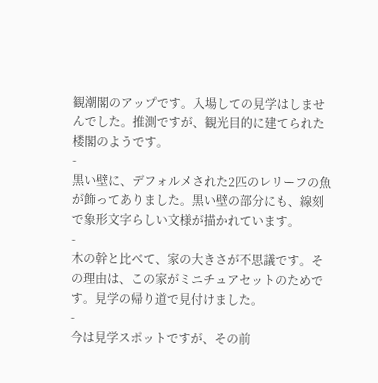観潮閣のアップです。入場しての見学はしませんでした。推測ですが、観光目的に建てられた楼閣のようです。
-
黒い壁に、デフォルメされた2匹のレリーフの魚が飾ってありました。黒い壁の部分にも、線刻で象形文字らしい文様が描かれています。
-
木の幹と比べて、家の大きさが不思議です。その理由は、この家がミニチュアセットのためです。見学の帰り道で見付けました。
-
今は見学スポットですが、その前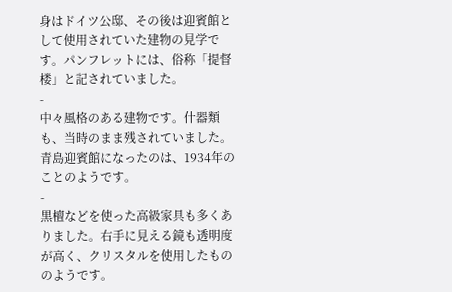身はドイツ公邸、その後は迎賓館として使用されていた建物の見学です。パンフレットには、俗称「提督楼」と記されていました。
-
中々風格のある建物です。什器類も、当時のまま残されていました。青島迎賓館になったのは、1934年のことのようです。
-
黒檀などを使った高級家具も多くありました。右手に見える鏡も透明度が高く、クリスタルを使用したもののようです。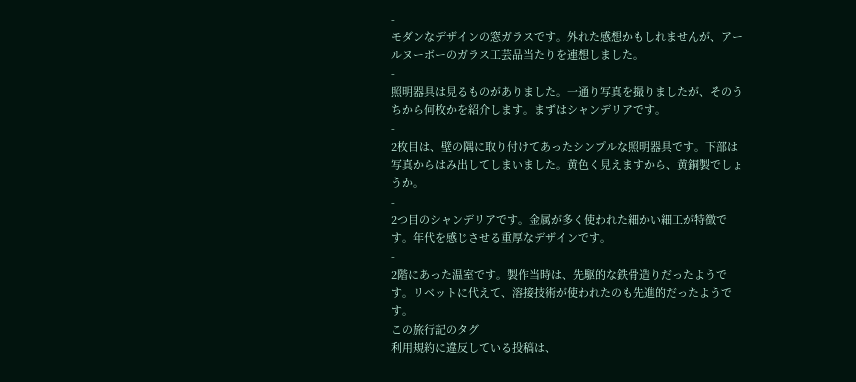-
モダンなデザインの窓ガラスです。外れた感想かもしれませんが、アールヌーボーのガラス工芸品当たりを連想しました。
-
照明器具は見るものがありました。一通り写真を撮りましたが、そのうちから何枚かを紹介します。まずはシャンデリアです。
-
2枚目は、壁の隅に取り付けてあったシンプルな照明器具です。下部は写真からはみ出してしまいました。黄色く見えますから、黄銅製でしょうか。
-
2つ目のシャンデリアです。金属が多く使われた細かい細工が特徴です。年代を感じさせる重厚なデザインです。
-
2階にあった温室です。製作当時は、先駆的な鉄骨造りだったようです。リベットに代えて、溶接技術が使われたのも先進的だったようです。
この旅行記のタグ
利用規約に違反している投稿は、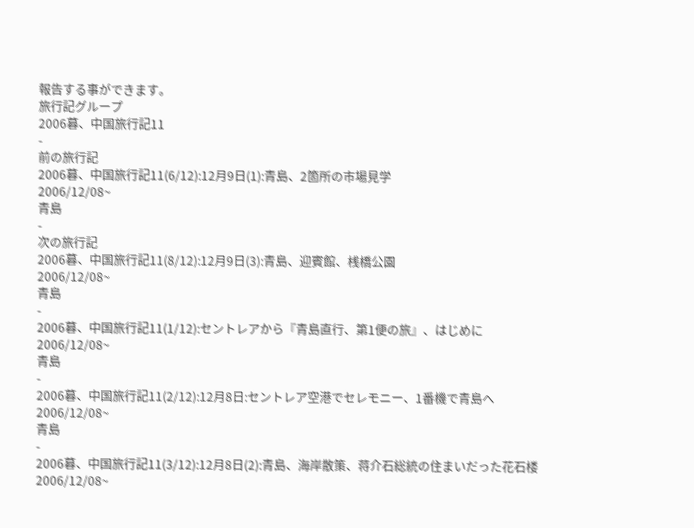報告する事ができます。
旅行記グループ
2006暮、中国旅行記11
-
前の旅行記
2006暮、中国旅行記11(6/12):12月9日(1):青島、2箇所の市場見学
2006/12/08~
青島
-
次の旅行記
2006暮、中国旅行記11(8/12):12月9日(3):青島、迎賓館、桟橋公園
2006/12/08~
青島
-
2006暮、中国旅行記11(1/12):セントレアから『青島直行、第1便の旅』、はじめに
2006/12/08~
青島
-
2006暮、中国旅行記11(2/12):12月8日:セントレア空港でセレモニー、1番機で青島へ
2006/12/08~
青島
-
2006暮、中国旅行記11(3/12):12月8日(2):青島、海岸散策、蒋介石総統の住まいだった花石楼
2006/12/08~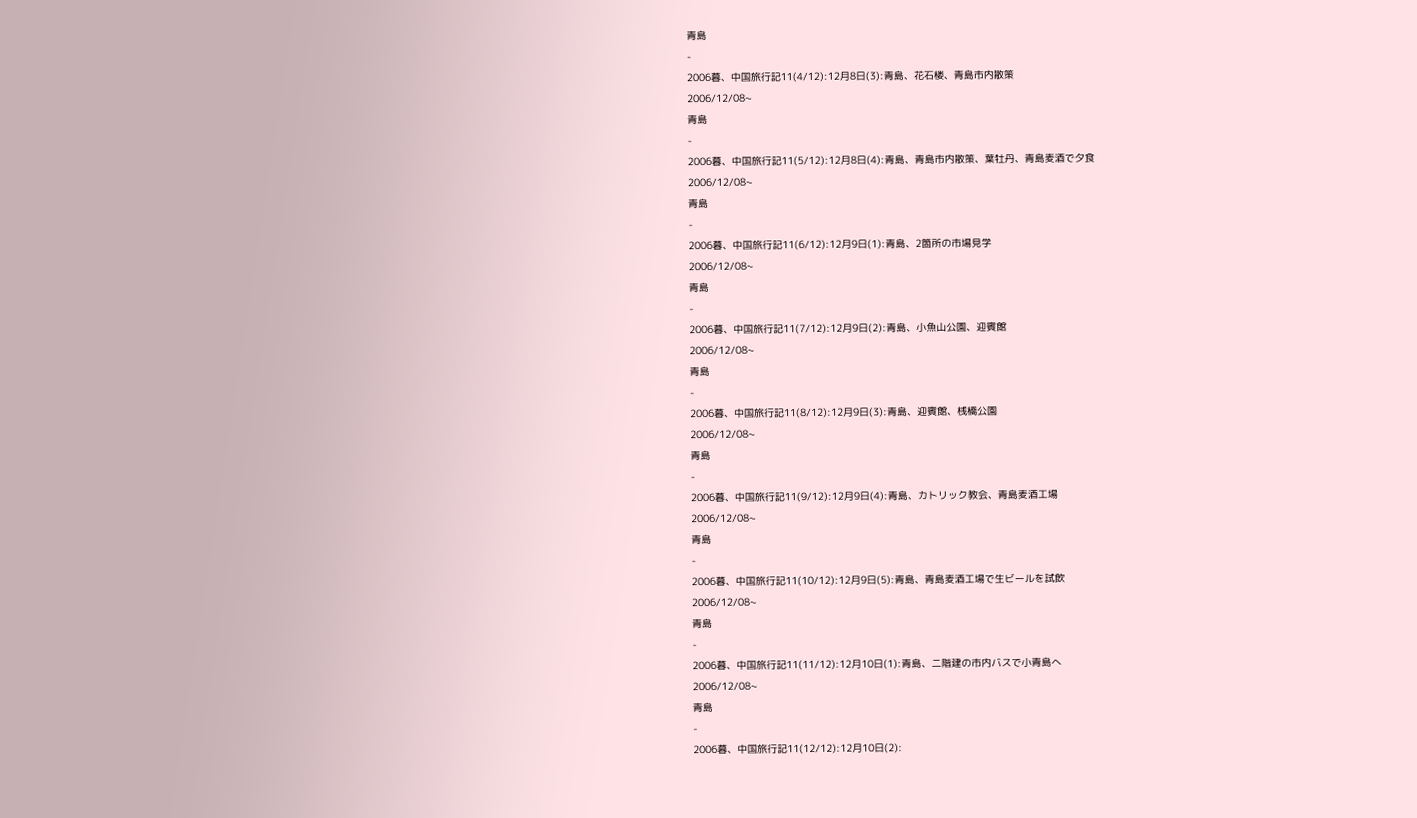青島
-
2006暮、中国旅行記11(4/12):12月8日(3):青島、花石楼、青島市内散策
2006/12/08~
青島
-
2006暮、中国旅行記11(5/12):12月8日(4):青島、青島市内散策、葉牡丹、青島麦酒で夕食
2006/12/08~
青島
-
2006暮、中国旅行記11(6/12):12月9日(1):青島、2箇所の市場見学
2006/12/08~
青島
-
2006暮、中国旅行記11(7/12):12月9日(2):青島、小魚山公園、迎賓館
2006/12/08~
青島
-
2006暮、中国旅行記11(8/12):12月9日(3):青島、迎賓館、桟橋公園
2006/12/08~
青島
-
2006暮、中国旅行記11(9/12):12月9日(4):青島、カトリック教会、青島麦酒工場
2006/12/08~
青島
-
2006暮、中国旅行記11(10/12):12月9日(5):青島、青島麦酒工場で生ビールを試飲
2006/12/08~
青島
-
2006暮、中国旅行記11(11/12):12月10日(1):青島、二階建の市内バスで小青島へ
2006/12/08~
青島
-
2006暮、中国旅行記11(12/12):12月10日(2):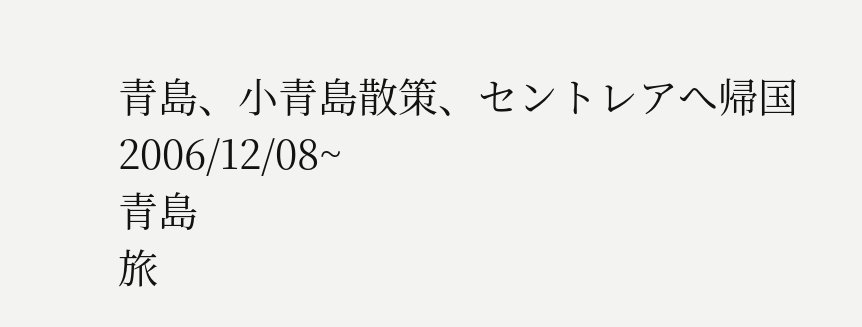青島、小青島散策、セントレアへ帰国
2006/12/08~
青島
旅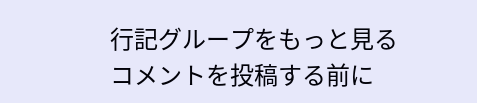行記グループをもっと見る
コメントを投稿する前に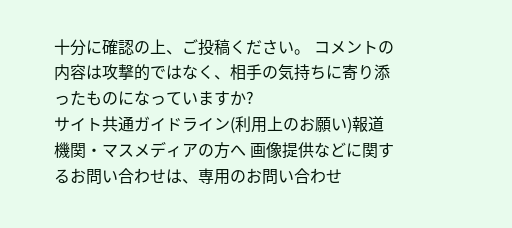十分に確認の上、ご投稿ください。 コメントの内容は攻撃的ではなく、相手の気持ちに寄り添ったものになっていますか?
サイト共通ガイドライン(利用上のお願い)報道機関・マスメディアの方へ 画像提供などに関するお問い合わせは、専用のお問い合わせ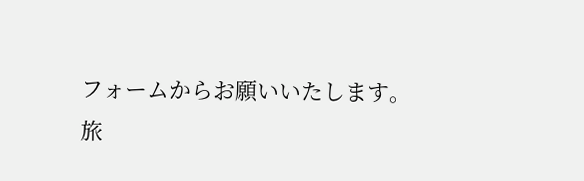フォームからお願いいたします。
旅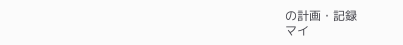の計画・記録
マイ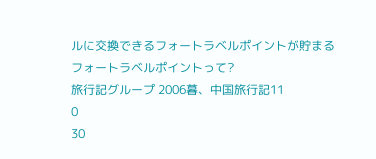ルに交換できるフォートラベルポイントが貯まる
フォートラベルポイントって?
旅行記グループ 2006暮、中国旅行記11
0
30